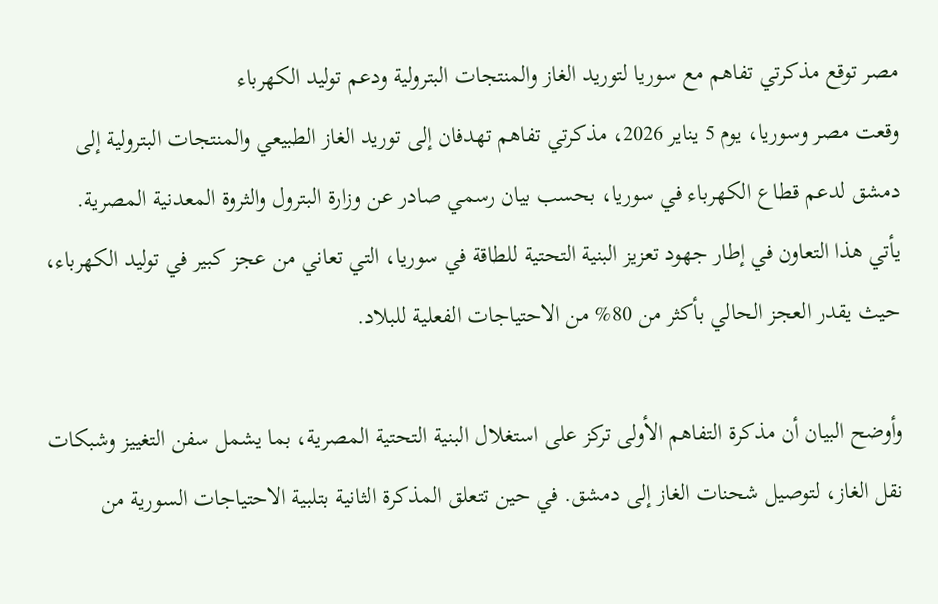مصر توقع مذكرتي تفاهم مع سوريا لتوريد الغاز والمنتجات البترولية ودعم توليد الكهرباء
وقعت مصر وسوريا، يوم 5 يناير 2026، مذكرتي تفاهم تهدفان إلى توريد الغاز الطبيعي والمنتجات البترولية إلى دمشق لدعم قطاع الكهرباء في سوريا، بحسب بيان رسمي صادر عن وزارة البترول والثروة المعدنية المصرية.
يأتي هذا التعاون في إطار جهود تعزيز البنية التحتية للطاقة في سوريا، التي تعاني من عجز كبير في توليد الكهرباء، حيث يقدر العجز الحالي بأكثر من 80% من الاحتياجات الفعلية للبلاد.

وأوضح البيان أن مذكرة التفاهم الأولى تركز على استغلال البنية التحتية المصرية، بما يشمل سفن التغييز وشبكات نقل الغاز، لتوصيل شحنات الغاز إلى دمشق. في حين تتعلق المذكرة الثانية بتلبية الاحتياجات السورية من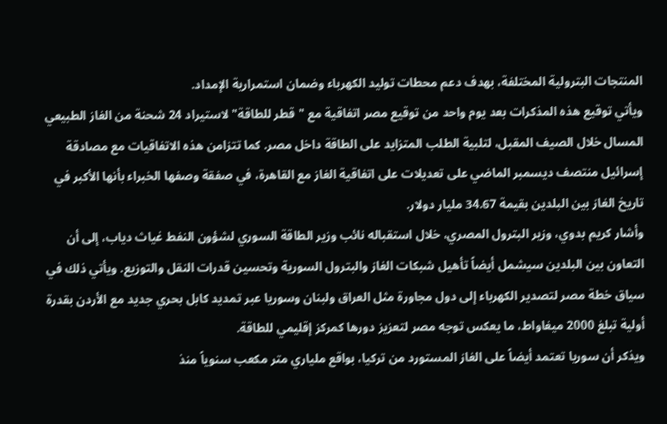المنتجات البترولية المختلفة، بهدف دعم محطات توليد الكهرباء وضمان استمرارية الإمداد.
ويأتي توقيع هذه المذكرات بعد يوم واحد من توقيع مصر اتفاقية مع "قطر للطاقة" لاستيراد 24 شحنة من الغاز الطبيعي المسال خلال الصيف المقبل، لتلبية الطلب المتزايد على الطاقة داخل مصر. كما تتزامن هذه الاتفاقيات مع مصادقة إسرائيل منتصف ديسمبر الماضي على تعديلات على اتفاقية الغاز مع القاهرة، في صفقة وصفها الخبراء بأنها الأكبر في تاريخ الغاز بين البلدين بقيمة 34.67 مليار دولار.
وأشار كريم بدوي، وزير البترول المصري، خلال استقباله نائب وزير الطاقة السوري لشؤون النفط غياث دياب، إلى أن التعاون بين البلدين سيشمل أيضاً تأهيل شبكات الغاز والبترول السورية وتحسين قدرات النقل والتوزيع. ويأتي ذلك في سياق خطة مصر لتصدير الكهرباء إلى دول مجاورة مثل العراق ولبنان وسوريا عبر تمديد كابل بحري جديد مع الأردن بقدرة أولية تبلغ 2000 ميغاواط، ما يعكس توجه مصر لتعزيز دورها كمركز إقليمي للطاقة.
ويذكر أن سوريا تعتمد أيضاً على الغاز المستورد من تركيا، بواقع ملياري متر مكعب سنوياً منذ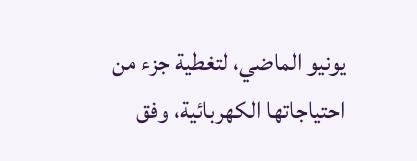يونيو الماضي، لتغطية جزء من احتياجاتها الكهربائية، وفق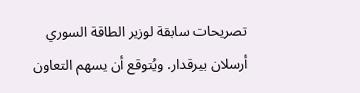تصريحات سابقة لوزير الطاقة السوري أرسلان بيرقدار. ويُتوقع أن يسهم التعاون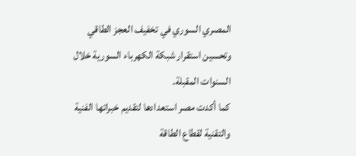المصري السوري في تخفيف العجز الطاقي وتحسين استقرار شبكة الكهرباء السورية خلال السنوات المقبلة.
كما أكدت مصر استعدادها لتقديم خبراتها الفنية والتقنية لقطاع الطاقة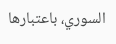السوري، باعتبارها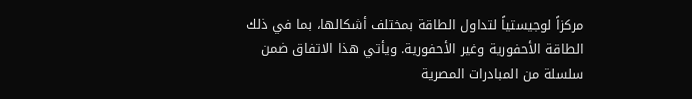مركزاً لوجيستياً لتداول الطاقة بمختلف أشكالها، بما في ذلك الطاقة الأحفورية وغير الأحفورية. ويأتي هذا الاتفاق ضمن سلسلة من المبادرات المصرية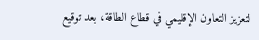لتعزيز التعاون الإقليمي في قطاع الطاقة، بعد توقيع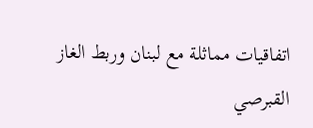اتفاقيات مماثلة مع لبنان وربط الغاز القبرصي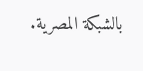بالشبكة المصرية.